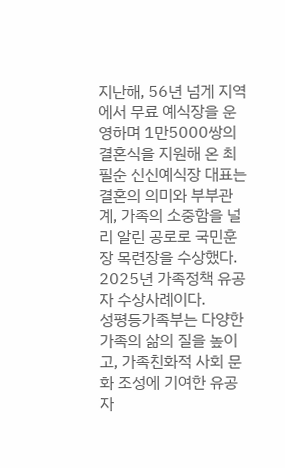지난해, 56년 넘게 지역에서 무료 예식장을 운영하며 1만5000쌍의 결혼식을 지원해 온 최필순 신신예식장 대표는 결혼의 의미와 부부관계, 가족의 소중함을 널리 알린 공로로 국민훈장 목련장을 수상했다. 2025년 가족정책 유공자 수상사례이다.
성평등가족부는 다양한 가족의 삶의 질을 높이고, 가족친화적 사회 문화 조성에 기여한 유공자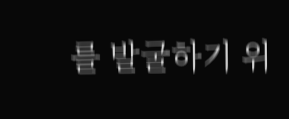를 발굴하기 위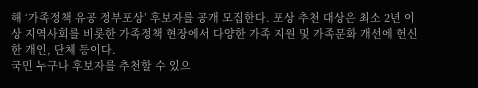해 ‘가족정책 유공 정부포상’ 후보자를 공개 모집한다. 포상 추천 대상은 최소 2년 이상 지역사회를 비롯한 가족정책 현장에서 다양한 가족 지원 및 가족문화 개선에 헌신한 개인, 단체 등이다.
국민 누구나 후보자를 추천할 수 있으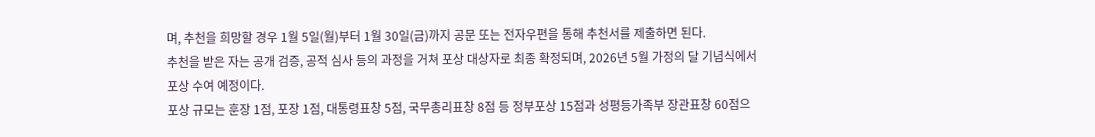며, 추천을 희망할 경우 1월 5일(월)부터 1월 30일(금)까지 공문 또는 전자우편을 통해 추천서를 제출하면 된다.
추천을 받은 자는 공개 검증, 공적 심사 등의 과정을 거쳐 포상 대상자로 최종 확정되며, 2026년 5월 가정의 달 기념식에서 포상 수여 예정이다.
포상 규모는 훈장 1점, 포장 1점, 대통령표창 5점, 국무총리표창 8점 등 정부포상 15점과 성평등가족부 장관표창 60점으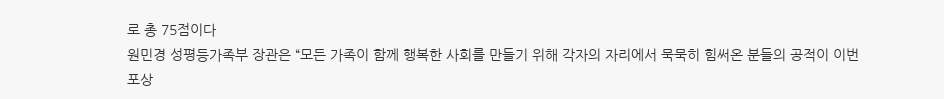로 총 75점이다
원민경 성평등가족부 장관은 “모든 가족이 함께 행복한 사회를 만들기 위해 각자의 자리에서 묵묵히 힘써온 분들의 공적이 이번 포상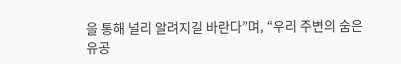을 통해 널리 알려지길 바란다”며, “우리 주변의 숨은 유공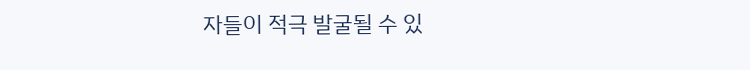자들이 적극 발굴될 수 있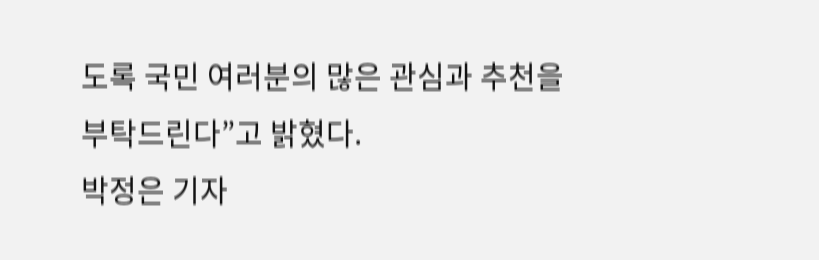도록 국민 여러분의 많은 관심과 추천을 부탁드린다”고 밝혔다.
박정은 기자